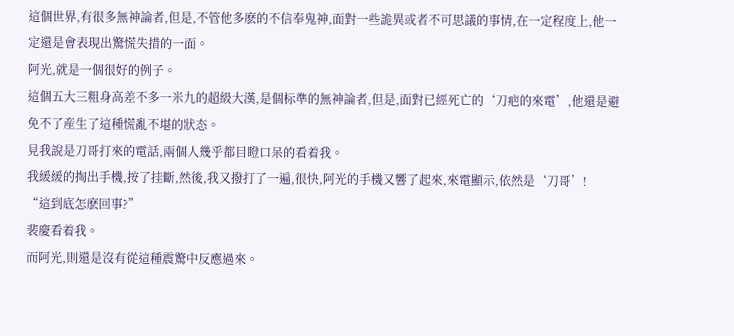這個世界,有很多無神論者,但是,不管他多麽的不信奉鬼神,面對一些詭異或者不可思議的事情,在一定程度上,他一定還是會表現出驚慌失措的一面。
阿光,就是一個很好的例子。
這個五大三粗身高差不多一米九的超級大漢,是個标準的無神論者,但是,面對已經死亡的‘刀疤的來電’,他還是避免不了産生了這種慌亂不堪的狀态。
見我說是刀哥打來的電話,兩個人幾乎都目瞪口呆的看着我。
我緩緩的掏出手機,按了挂斷,然後,我又撥打了一遍,很快,阿光的手機又響了起來,來電顯示,依然是‘刀哥’!
“這到底怎麽回事?”
裴慶看着我。
而阿光,則還是沒有從這種震驚中反應過來。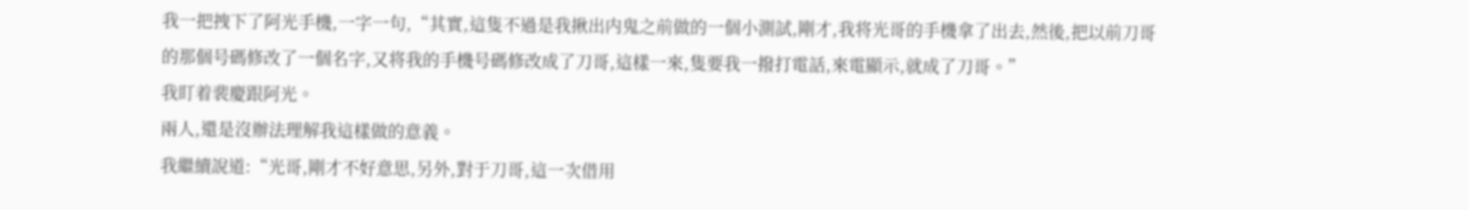我一把拽下了阿光手機,一字一句,“其實,這隻不過是我揪出内鬼之前做的一個小測試,剛才,我将光哥的手機拿了出去,然後,把以前刀哥的那個号碼修改了一個名字,又将我的手機号碼修改成了刀哥,這樣一來,隻要我一撥打電話,來電顯示,就成了刀哥。”
我盯着裴慶跟阿光。
兩人,還是沒辦法理解我這樣做的意義。
我繼續說道:“光哥,剛才不好意思,另外,對于刀哥,這一次借用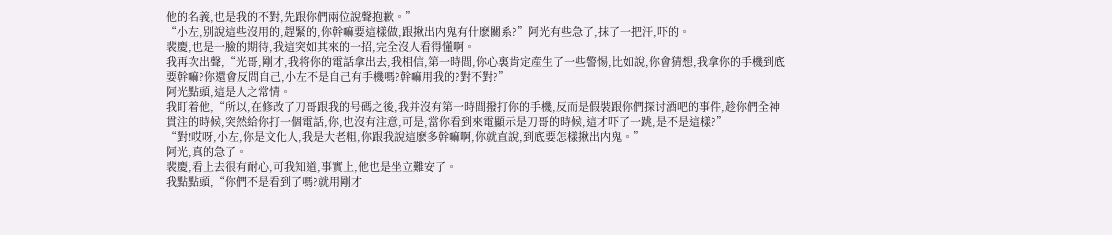他的名義,也是我的不對,先跟你們兩位說聲抱歉。”
“小左,别說這些沒用的,趕緊的,你幹嘛要這樣做,跟揪出内鬼有什麽關系?”阿光有些急了,抹了一把汗,吓的。
裴慶,也是一臉的期待,我這突如其來的一招,完全沒人看得懂啊。
我再次出聲,“光哥,剛才,我将你的電話拿出去,我相信,第一時間,你心裏肯定産生了一些警惕,比如說,你會猜想,我拿你的手機到底要幹嘛?你還會反問自己,小左不是自己有手機嗎?幹嘛用我的?對不對?”
阿光點頭,這是人之常情。
我盯着他,“所以,在修改了刀哥跟我的号碼之後,我并沒有第一時間撥打你的手機,反而是假裝跟你們探讨酒吧的事件,趁你們全神貫注的時候,突然給你打一個電話,你,也沒有注意,可是,當你看到來電顯示是刀哥的時候,這才吓了一跳,是不是這樣?”
“對!哎呀,小左,你是文化人,我是大老粗,你跟我說這麽多幹嘛啊,你就直說,到底要怎樣揪出内鬼。”
阿光,真的急了。
裴慶,看上去很有耐心,可我知道,事實上,他也是坐立難安了。
我點點頭,“你們不是看到了嗎?就用剛才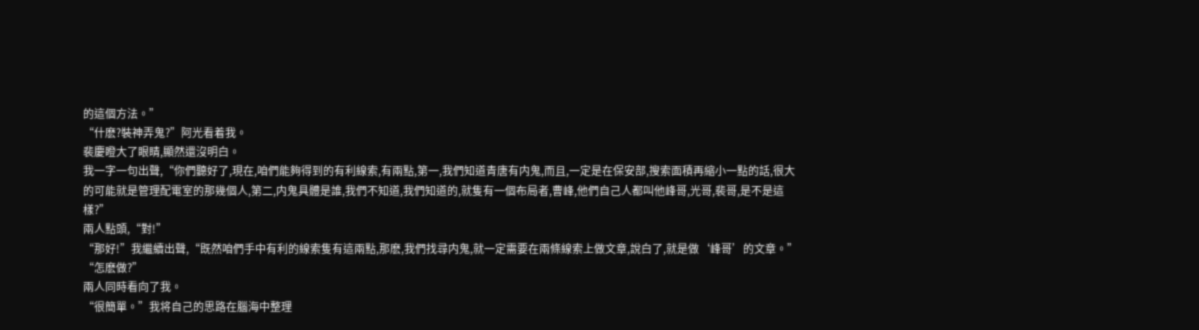的這個方法。”
“什麽?裝神弄鬼?”阿光看着我。
裴慶瞪大了眼睛,顯然還沒明白。
我一字一句出聲,“你們聽好了,現在,咱們能夠得到的有利線索,有兩點,第一,我們知道青唐有内鬼,而且,一定是在保安部,搜索面積再縮小一點的話,很大的可能就是管理配電室的那幾個人,第二,内鬼具體是誰,我們不知道,我們知道的,就隻有一個布局者,曹峰,他們自己人都叫他峰哥,光哥,裴哥,是不是這樣?”
兩人點頭,“對!”
“那好!”我繼續出聲,“既然咱們手中有利的線索隻有這兩點,那麽,我們找尋内鬼,就一定需要在兩條線索上做文章,說白了,就是做‘峰哥’的文章。”
“怎麽做?”
兩人同時看向了我。
“很簡單。”我将自己的思路在腦海中整理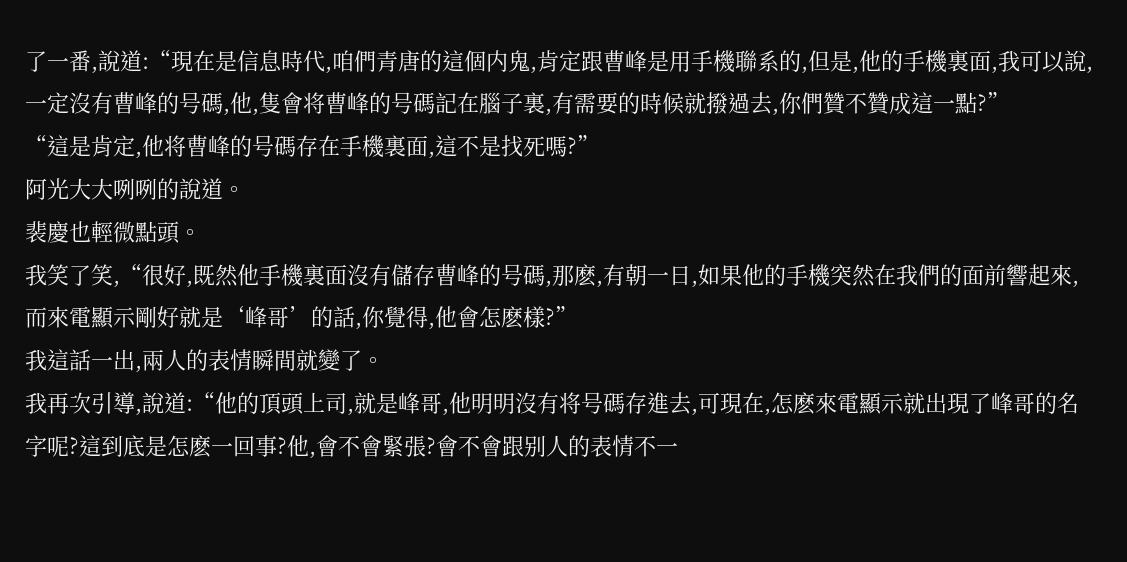了一番,說道:“現在是信息時代,咱們青唐的這個内鬼,肯定跟曹峰是用手機聯系的,但是,他的手機裏面,我可以說,一定沒有曹峰的号碼,他,隻會将曹峰的号碼記在腦子裏,有需要的時候就撥過去,你們贊不贊成這一點?”
“這是肯定,他将曹峰的号碼存在手機裏面,這不是找死嗎?”
阿光大大咧咧的說道。
裴慶也輕微點頭。
我笑了笑,“很好,既然他手機裏面沒有儲存曹峰的号碼,那麽,有朝一日,如果他的手機突然在我們的面前響起來,而來電顯示剛好就是‘峰哥’的話,你覺得,他會怎麽樣?”
我這話一出,兩人的表情瞬間就變了。
我再次引導,說道:“他的頂頭上司,就是峰哥,他明明沒有将号碼存進去,可現在,怎麽來電顯示就出現了峰哥的名字呢?這到底是怎麽一回事?他,會不會緊張?會不會跟别人的表情不一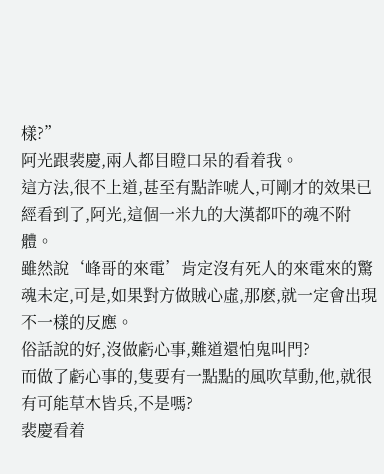樣?”
阿光跟裴慶,兩人都目瞪口呆的看着我。
這方法,很不上道,甚至有點詐唬人,可剛才的效果已經看到了,阿光,這個一米九的大漢都吓的魂不附體。
雖然說‘峰哥的來電’肯定沒有死人的來電來的驚魂未定,可是,如果對方做賊心虛,那麽,就一定會出現不一樣的反應。
俗話說的好,沒做虧心事,難道還怕鬼叫門?
而做了虧心事的,隻要有一點點的風吹草動,他,就很有可能草木皆兵,不是嗎?
裴慶看着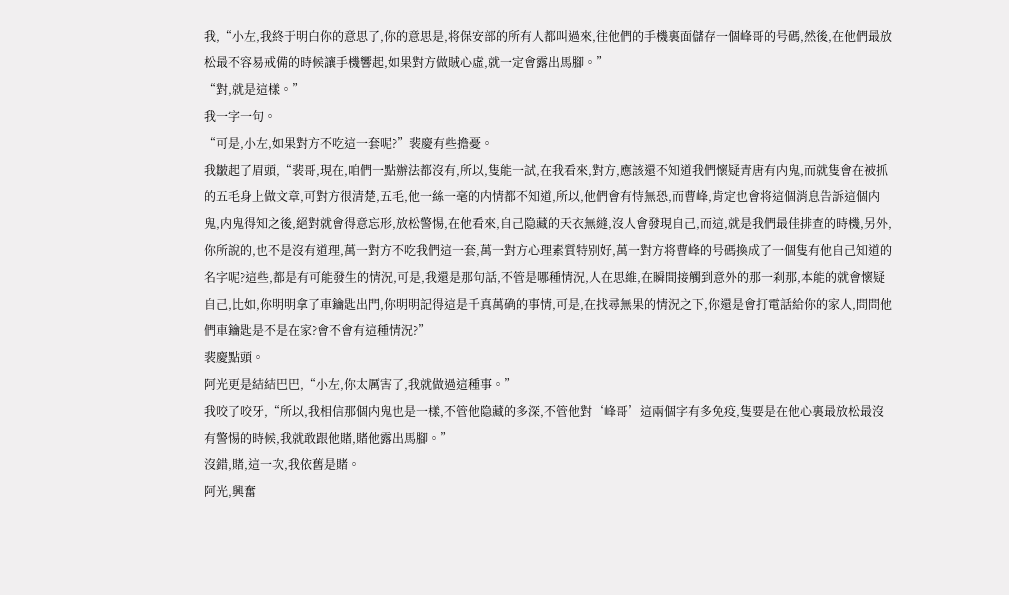我,“小左,我終于明白你的意思了,你的意思是,将保安部的所有人都叫過來,往他們的手機裏面儲存一個峰哥的号碼,然後,在他們最放松最不容易戒備的時候讓手機響起,如果對方做賊心虛,就一定會露出馬腳。”
“對,就是這樣。”
我一字一句。
“可是,小左,如果對方不吃這一套呢?”裴慶有些擔憂。
我皺起了眉頭,“裴哥,現在,咱們一點辦法都沒有,所以,隻能一試,在我看來,對方,應該還不知道我們懷疑青唐有内鬼,而就隻會在被抓的五毛身上做文章,可對方很清楚,五毛,他一絲一毫的内情都不知道,所以,他們會有恃無恐,而曹峰,肯定也會将這個消息告訴這個内鬼,内鬼得知之後,絕對就會得意忘形,放松警惕,在他看來,自己隐藏的天衣無縫,沒人會發現自己,而這,就是我們最佳排查的時機,另外,你所說的,也不是沒有道理,萬一對方不吃我們這一套,萬一對方心理素質特别好,萬一對方将曹峰的号碼換成了一個隻有他自己知道的名字呢?這些,都是有可能發生的情況,可是,我還是那句話,不管是哪種情況,人在思維,在瞬間接觸到意外的那一刹那,本能的就會懷疑自己,比如,你明明拿了車鑰匙出門,你明明記得這是千真萬确的事情,可是,在找尋無果的情況之下,你還是會打電話給你的家人,問問他們車鑰匙是不是在家?會不會有這種情況?”
裴慶點頭。
阿光更是結結巴巴,“小左,你太厲害了,我就做過這種事。”
我咬了咬牙,“所以,我相信那個内鬼也是一樣,不管他隐藏的多深,不管他對‘峰哥’這兩個字有多免疫,隻要是在他心裏最放松最沒有警惕的時候,我就敢跟他賭,賭他露出馬腳。”
沒錯,賭,這一次,我依舊是賭。
阿光,興奮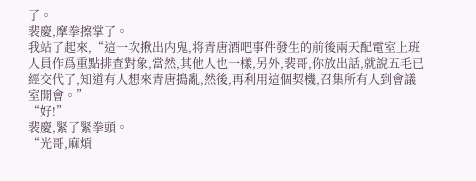了。
裴慶,摩拳擦掌了。
我站了起來,“這一次揪出内鬼,将青唐酒吧事件發生的前後兩天配電室上班人員作爲重點排查對象,當然,其他人也一樣,另外,裴哥,你放出話,就說五毛已經交代了,知道有人想來青唐搗亂,然後,再利用這個契機,召集所有人到會議室開會。”
“好!”
裴慶,緊了緊拳頭。
“光哥,麻煩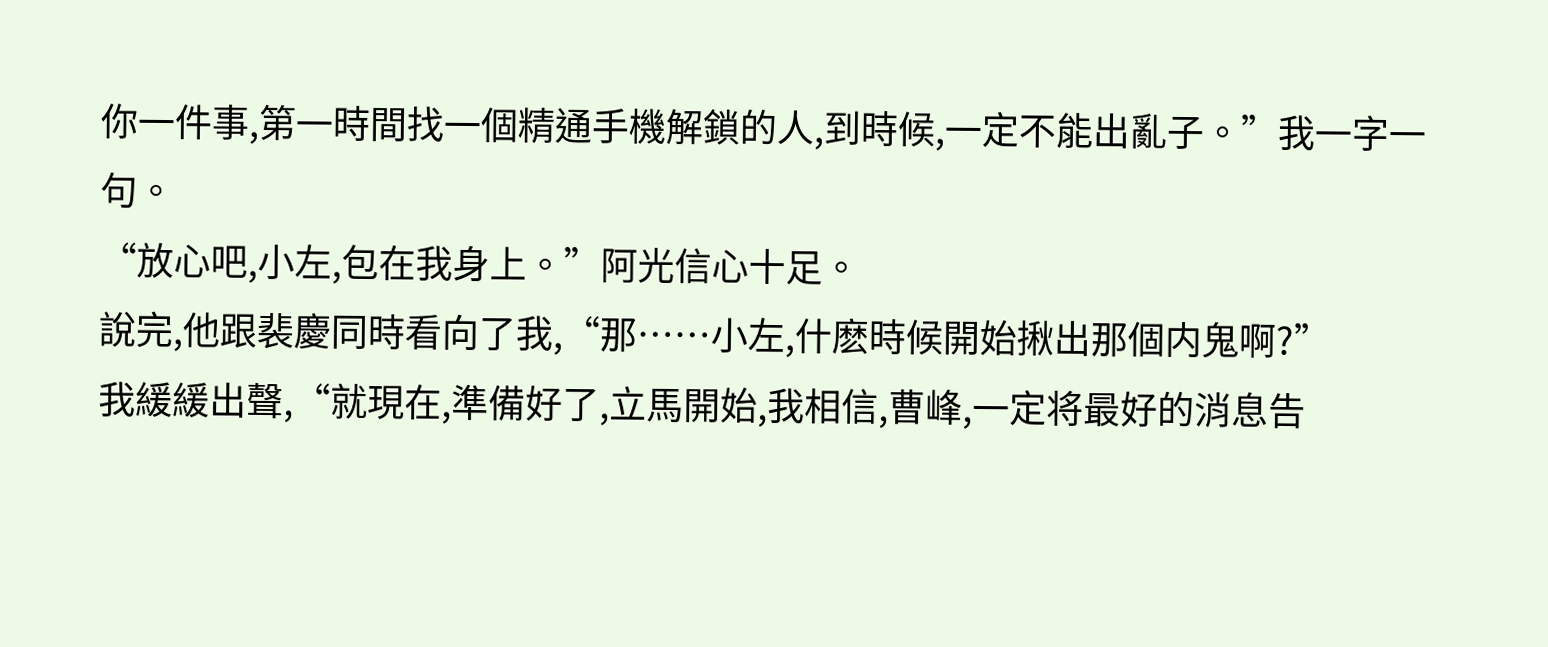你一件事,第一時間找一個精通手機解鎖的人,到時候,一定不能出亂子。”我一字一句。
“放心吧,小左,包在我身上。”阿光信心十足。
說完,他跟裴慶同時看向了我,“那……小左,什麽時候開始揪出那個内鬼啊?”
我緩緩出聲,“就現在,準備好了,立馬開始,我相信,曹峰,一定将最好的消息告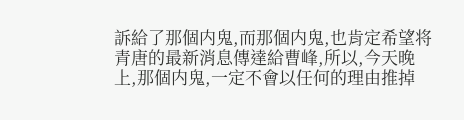訴給了那個内鬼,而那個内鬼,也肯定希望将青唐的最新消息傳達給曹峰,所以,今天晚上,那個内鬼,一定不會以任何的理由推掉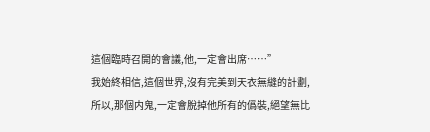這個臨時召開的會議,他,一定會出席……”
我始終相信,這個世界,沒有完美到天衣無縫的計劃,所以,那個内鬼,一定會脫掉他所有的僞裝,絕望無比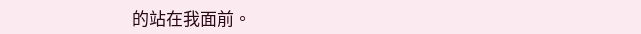的站在我面前。